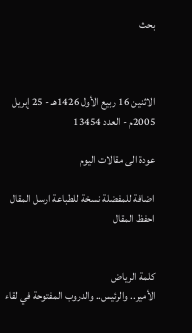بحث



الاثنين 16 ربيع الأول 1426هـ - 25 إبريل 2005م - العدد 13454

عودة الى مقالات اليوم

اضافة للمفضلة نسخة للطباعة ارسل المقال احفظ المقال


كلمة الرياض
الأمير.. والرئيس.. والدروب المفتوحة في لقاء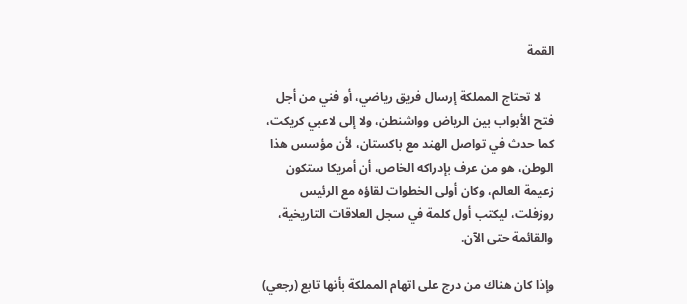القمة

    لا تحتاج المملكة إرسال فريق رياضي، أو فني من أجل فتح الأبواب بين الرياض وواشنطن، ولا إلى لاعبي كريكت، كما حدث في تواصل الهند مع باكستان، لأن مؤسس هذا الوطن، هو من عرف بإدراكه الخاص، أن أمريكا ستكون زعيمة العالم، وكان أولى الخطوات لقاؤه مع الرئيس روزفلت، ليكتب أول كلمة في سجل العلاقات التاريخية، والقائمة حتى الآن.

وإذا كان هناك من درج على اتهام المملكة بأنها تابع (رجعي)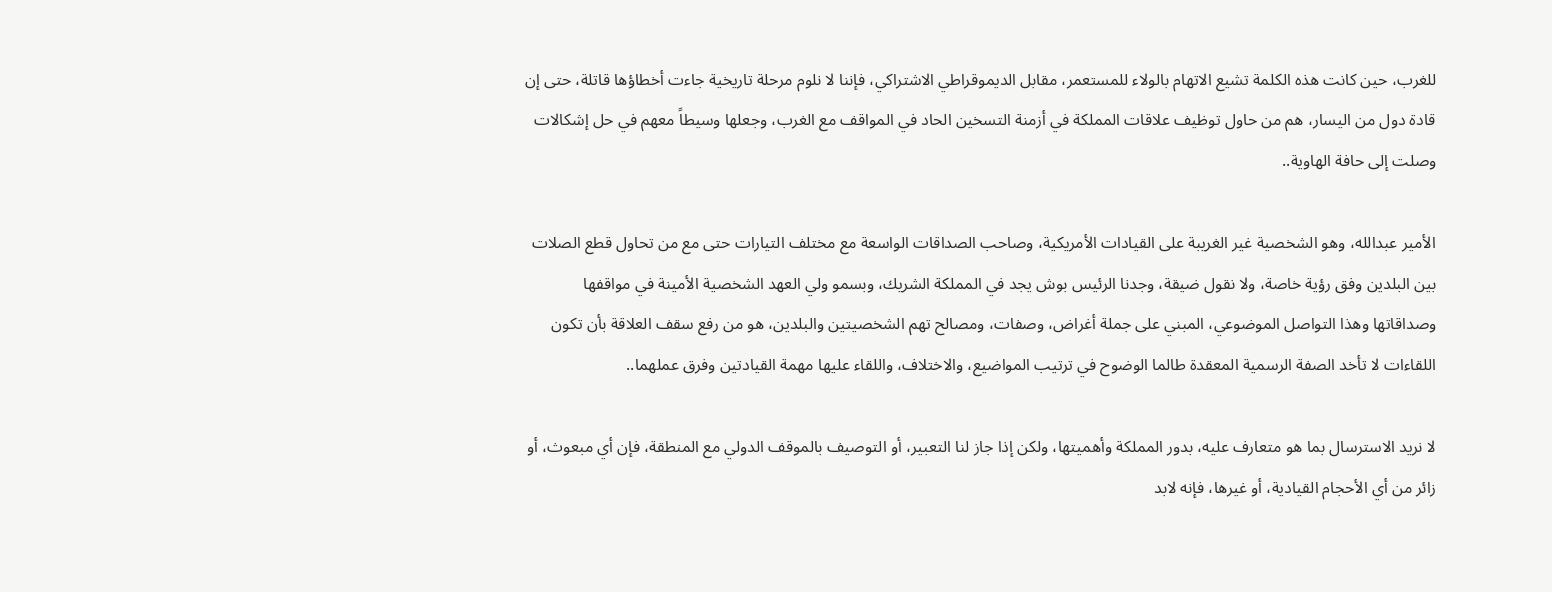للغرب، حين كانت هذه الكلمة تشيع الاتهام بالولاء للمستعمر، مقابل الديموقراطي الاشتراكي، فإننا لا نلوم مرحلة تاريخية جاءت أخطاؤها قاتلة، حتى إن قادة دول من اليسار، هم من حاول توظيف علاقات المملكة في أزمنة التسخين الحاد في المواقف مع الغرب، وجعلها وسيطاً معهم في حل إشكالات وصلت إلى حافة الهاوية..

الأمير عبدالله، وهو الشخصية غير الغريبة على القيادات الأمريكية، وصاحب الصداقات الواسعة مع مختلف التيارات حتى مع من تحاول قطع الصلات بين البلدين وفق رؤية خاصة، ولا نقول ضيقة، وجدنا الرئيس بوش يجد في المملكة الشريك، وبسمو ولي العهد الشخصية الأمينة في مواقفها وصداقاتها وهذا التواصل الموضوعي، المبني على جملة أغراض، وصفات، ومصالح تهم الشخصيتين والبلدين، هو من رفع سقف العلاقة بأن تكون اللقاءات لا تأخد الصفة الرسمية المعقدة طالما الوضوح في ترتيب المواضيع، والاختلاف، واللقاء عليها مهمة القيادتين وفرق عملهما..

لا نريد الاسترسال بما هو متعارف عليه، بدور المملكة وأهميتها، ولكن إذا جاز لنا التعبير، أو التوصيف بالموقف الدولي مع المنطقة، فإن أي مبعوث، أو زائر من أي الأحجام القيادية، أو غيرها، فإنه لابد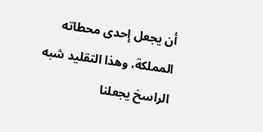أن يجعل إحدى محطاته المملكة، وهذا التقليد شبه الراسخ يجعلنا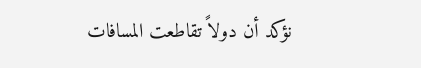نؤكد أن دولاً تقاطعت المسافات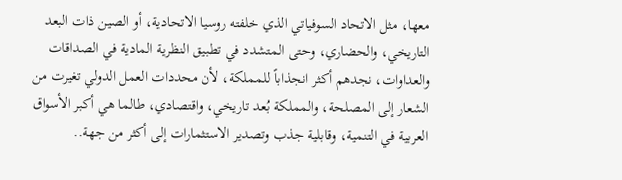معها، مثل الاتحاد السوفياتي الذي خلفته روسيا الاتحادية، أو الصين ذات البعد التاريخي، والحضاري، وحتى المتشدد في تطبيق النظرية المادية في الصداقات والعداوات، نجدهم أكثر انجذاباً للمملكة، لأن محددات العمل الدولي تغيرت من الشعار إلى المصلحة، والمملكة بُعد تاريخي، واقتصادي، طالما هي أكبر الأسواق العربية في التنمية، وقابلية جذب وتصدير الاستثمارات إلى أكثر من جهة..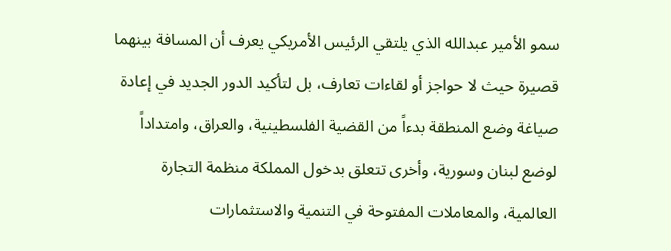سمو الأمير عبدالله الذي يلتقي الرئيس الأمريكي يعرف أن المسافة بينهما قصيرة حيث لا حواجز أو لقاءات تعارف، بل لتأكيد الدور الجديد في إعادة صياغة وضع المنطقة بدءاً من القضية الفلسطينية، والعراق، وامتداداً لوضع لبنان وسورية، وأخرى تتعلق بدخول المملكة منظمة التجارة العالمية، والمعاملات المفتوحة في التنمية والاستثمارات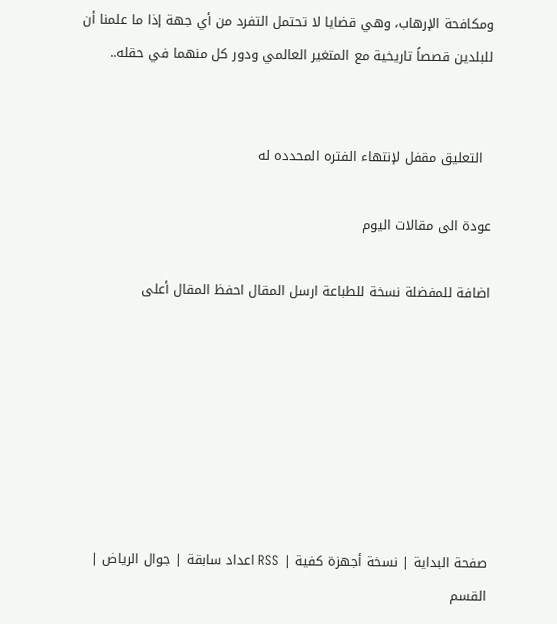ومكافحة الإرهاب، وهي قضايا لا تحتمل التفرد من أي جهة إذا ما علمنا أن للبلدين قصصاً تاريخية مع المتغير العالمي ودور كل منهما في حقله..


  التعليق مقفل لإنتهاء الفتره المحدده له

عودة الى مقالات اليوم

اضافة للمفضلة نسخة للطباعة ارسل المقال احفظ المقال أعلى







صفحة البداية | نسخة أجهزة كفية | RSS اعداد سابقة | جوال الرياض | القسم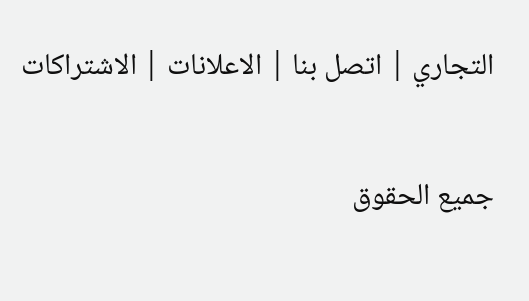التجاري | اتصل بنا | الاعلانات | الاشتراكات

جميع الحقوق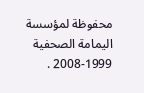محفوظة لمؤسسة اليمامة الصحفية 1999-2008 .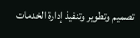تصميم وتطوير وتنفيذ إدارة الخدمات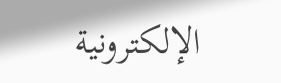الإلكترونية